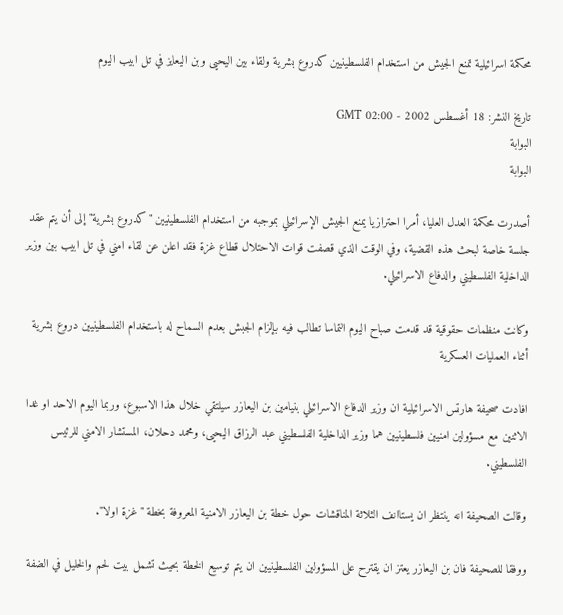محكمة اسرائيلية تمنع الجيش من استخدام الفلسطينيين كدروع بشرية ولقاء بين اليحيى وبن اليعايز في تل ابيب اليوم

تاريخ النشر: 18 أغسطس 2002 - 02:00 GMT
البوابة
البوابة

أصدرت محكمة العدل العليا، أمرا احترازيا يمنع الجيش الإسرائيلي بموجبه من استخدام الفلسطينيين "كدروع بشرية" إلى أن يتم عقد جلسة خاصة لبحث هذه القضية، وفي الوقت الذي قصفت قوات الاحتلال قطاع غزة فقد اعلن عن لقاء امني في تل ابيب بين وزير الداخلية الفلسطيني والدفاع الاسرائيلي.

وكانت منظمات حقوقية قد قدمت صباح اليوم التماسا تطالب فيه بإلزام الجبش بعدم السماح له باستخدام الفلسطينيين دروع بشرية أثناء العمليات العسكرية

افادت صحيفة هارتس الاسرائيلية ان وزير الدفاع الاسرائيلي بنيامين بن اليعازر سيلتقي خلال هذا الاسبوع، وربما اليوم الاحد او غدا الاثنين مع مسؤولين امنيين فلسطينيين هما وزير الداخلية الفلسطيني عبد الرزاق اليحيى، ومحمد دحلان، المستشار الامني للرئيس الفلسطيني.

وقالت الصحيفة انه ينتظر ان يستاانف الثلاثة المناقشات حول خطة بن اليعازر الامنية المعروفة بخطة "غزة اولا".

ووفقا للصحيفة فان بن اليعازر يعتز ان يقترح على المسؤولين الفلسطينيين ان يتم توسيع الخطة بحيث تشمل بيت لحم والخليل في الضفة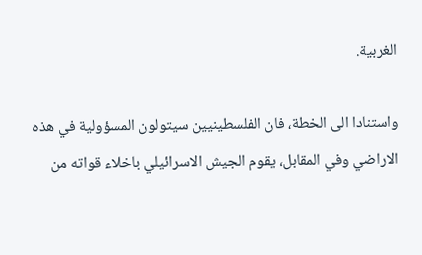الغربية.

واستنادا الى الخطة، فان الفلسطينيين سيتولون المسؤولية في هذه الاراضي وفي المقابل، يقوم الجيش الاسرائيلي باخلاء قواته من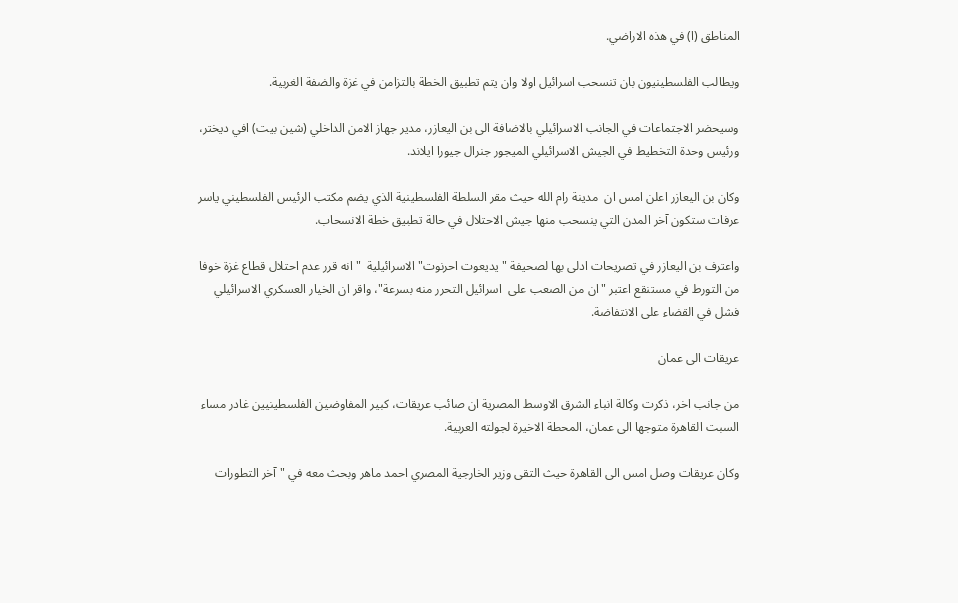المناطق (ا) في هذه الاراضي.

ويطالب الفلسطينيون بان تنسحب اسرائيل اولا وان يتم تطبيق الخطة بالتزامن في غزة والضفة الغربية.

وسيحضر الاجتماعات في الجانب الاسرائيلي بالاضافة الى بن اليعازر، مدير جهاز الامن الداخلي (شين بيت) افي ديختر، ورئيس وحدة التخطيط في الجيش الاسرائيلي الميجور جنرال جيورا ايلاند.

وكان بن اليعازر اعلن امس ان  مدينة رام الله حيث مقر السلطة الفلسطينية الذي يضم مكتب الرئيس الفلسطيني ياسر عرفات ستكون آخر المدن التي ينسحب منها جيش الاحتلال في حالة تطبيق خطة الانسحاب.

واعترف بن اليعازر في تصريحات ادلى بها لصحيفة "يديعوت احرنوت" الاسرائيلية  "انه قرر عدم احتلال قطاع غزة خوفا من التورط في مستنقع اعتبر "ان من الصعب على  اسرائيل التحرر منه بسرعة"، واقر ان الخيار العسكري الاسرائيلي فشل في القضاء على الانتفاضة.

عريقات الى عمان

من جانب اخر، ذكرت وكالة انباء الشرق الاوسط المصرية ان صائب عريقات، كبير المفاوضين الفلسطينيين غادر مساء السبت القاهرة متوجها الى عمان، المحطة الاخيرة لجولته العربية.

وكان عريقات وصل امس الى القاهرة حيث التقى وزير الخارجية المصري احمد ماهر وبحث معه في "آخر التطورات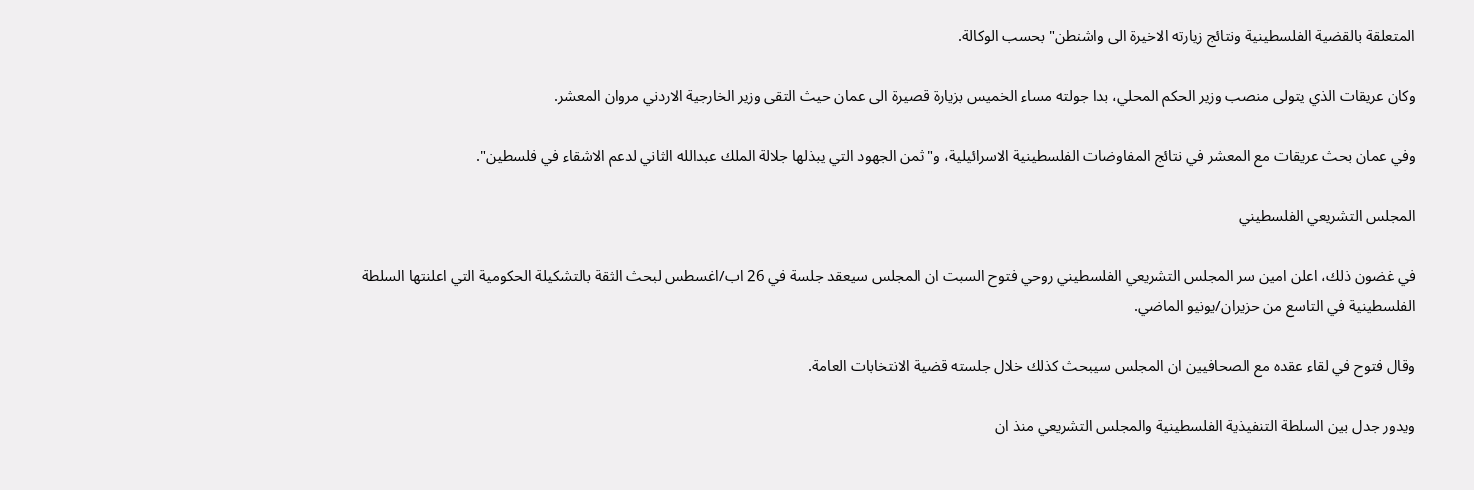المتعلقة بالقضية الفلسطينية ونتائج زيارته الاخيرة الى واشنطن" بحسب الوكالة.

وكان عريقات الذي يتولى منصب وزير الحكم المحلي، بدا جولته مساء الخميس بزيارة قصيرة الى عمان حيث التقى وزير الخارجية الاردني مروان المعشر.

وفي عمان بحث عريقات مع المعشر في نتائج المفاوضات الفلسطينية الاسرائيلية، و"ثمن الجهود التي يبذلها جلالة الملك عبدالله الثاني لدعم الاشقاء في فلسطين".

المجلس التشريعي الفلسطيني

في غضون ذلك، اعلن امين سر المجلس التشريعي الفلسطيني روحي فتوح السبت ان المجلس سيعقد جلسة في 26 اب/اغسطس لبحث الثقة بالتشكيلة الحكومية التي اعلنتها السلطة الفلسطينية في التاسع من حزيران/يونيو الماضي.

وقال فتوح في لقاء عقده مع الصحافيين ان المجلس سيبحث كذلك خلال جلسته قضية الانتخابات العامة.

ويدور جدل بين السلطة التنفيذية الفلسطينية والمجلس التشريعي منذ ان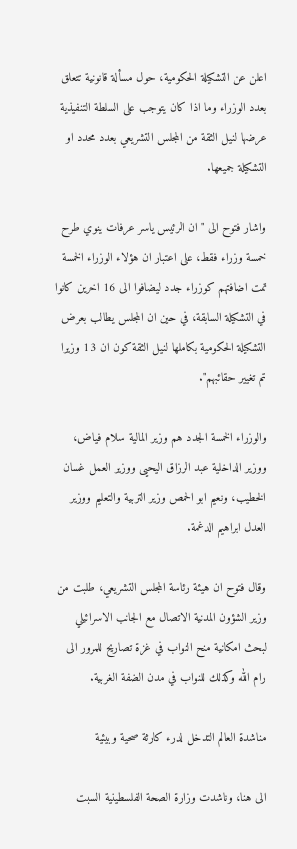اعلن عن التشكيلة الحكومية، حول مسألة قانونية تتعلق بعدد الوزراء وما اذا كان يتوجب على السلطة التنفيذية عرضها لنيل الثقة من المجلس التشريعي بعدد محدد او التشكيلة جميعها.

واشار فتوح الى "ان الرئيس ياسر عرفات ينوي طرح خمسة وزراء فقط، على اعتبار ان هؤلاء الوزراء الخمسة تمت اضافتهم كوزراء جدد ليضافوا الى 16 اخرين كانوا في التشكيلة السابقة، في حين ان المجلس يطالب بعرض التشكيلة الحكومية بكاملها لنيل الثقة كون ان 13 وزيرا تم تغيير حقائبهم".

والوزراء الخمسة الجدد هم وزير المالية سلام فياض، ووزير الداخلية عبد الرزاق اليحيى ووزير العمل غسان الخطيب، ونعيم ابو الحمص وزير التربية والتعليم ووزير العدل ابراهيم الدغمة.

وقال فتوح ان هيئة رئاسة المجلس التشريعي، طلبت من وزير الشؤون المدنية الاتصال مع الجانب الاسرائيلي لبحث امكانية منح النواب في غزة تصاريح للمرور الى رام الله وكذلك للنواب في مدن الضفة الغربية.

مناشدة العالم التدخل لدرء كارثة صحية وبيئية

الى هنا، وناشدت وزارة الصحة الفلسطينية السبت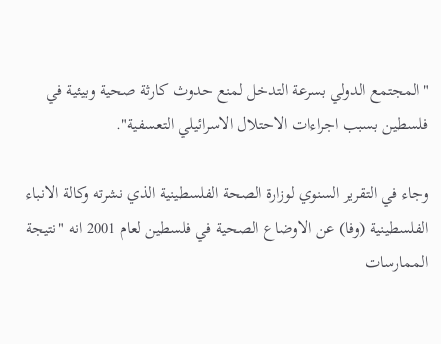"المجتمع الدولي بسرعة التدخل لمنع حدوث كارثة صحية وبيئية في فلسطين بسبب اجراءات الاحتلال الاسرائيلي التعسفية".

وجاء في التقرير السنوي لوزارة الصحة الفلسطينية الذي نشرته وكالة الانباء الفلسطينية (وفا) عن الاوضاع الصحية في فلسطين لعام 2001 انه "نتيجة الممارسات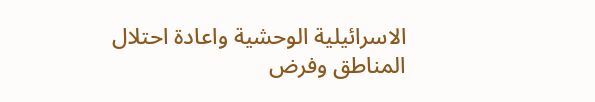الاسرائيلية الوحشية واعادة احتلال المناطق وفرض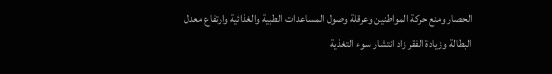الحصار ومنع حركة المواطنين وعرقلة وصول المساعدات الطبية والغذائية وارتفاع معدل البطالة وزيادة الفقر زاد انتشار سوء التغذية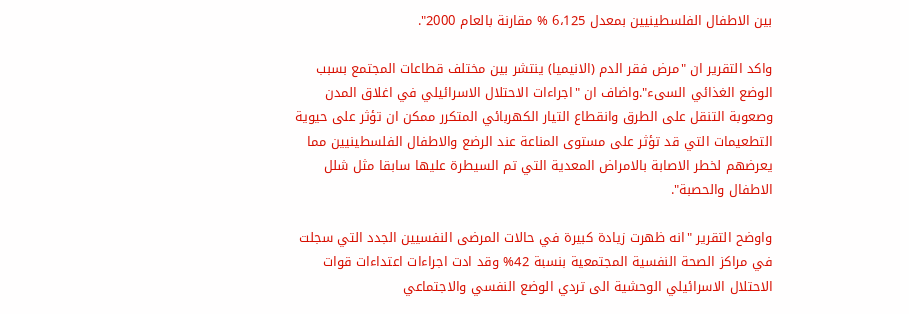بين الاطفال الفلسطينيين بمعدل 6،125 % مقارنة بالعام 2000".

واكد التقرير ان "مرض فقر الدم (الانيميا) ينتشر بين مختلف قطاعات المجتمع بسبب الوضع الغذائي السىء".واضاف ان "اجراءات الاحتلال الاسرائيلي في اغلاق المدن وصعوبة التنقل على الطرق وانقطاع التيار الكهربائي المتكرر ممكن ان تؤثر على حيوية التطعيمات التي قد تؤثر على مستوى المناعة عند الرضع والاطفال الفلسطينيين مما يعرضهم لخطر الاصابة بالامراض المعدية التي تم السيطرة عليها سابقا مثل شلل الاطفال والحصبة".

واوضح التقرير "انه ظهرت زيادة كبيرة في حالات المرضى النفسيين الجدد التي سجلت في مراكز الصحة النفسية المجتمعية بنسبة 42% وقد ادت اجراءات اعتداءات قوات الاحتلال الاسرائيلي الوحشية الى تردي الوضع النفسي والاجتماعي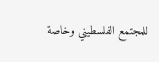للمجتمع الفلسطيني وخاصة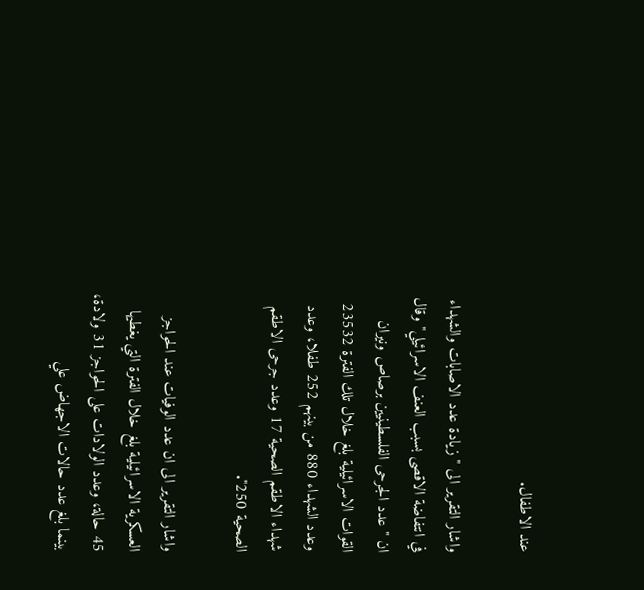عند الاطفال.

واشار التقرير الى "زيادة عدد الاصابات والشهداء في انتفاضة الاقصى بسبب العنف الاسرائيلي" وقال ان "عدد الجرحى الفلسطينيين برصاص ونيران القوات الاسرائيلية بلغ خلال تلك الفترة 23532 وعدد الشهداء 880 من بينهم 252 طفلا، وعدد شهداء الاطقم الصحية 17 وعدد جرحى الاطقم الصحية 250".

واشار التقرير الى ان عدد الوفيات عند الحواجز العسكرية الاسرائيلية بلغ خلال الفترة التي يغطيها 45 حالة، وعدد الولادات على الحواجز 31 ولادة، بينما بلغ عدد حالات الاجهاض علي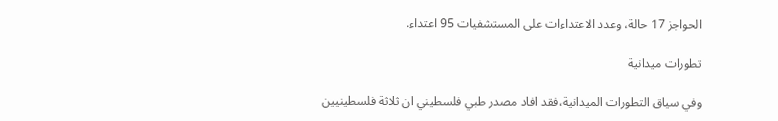الحواجز 17 حالة، وعدد الاعتداءات على المستشفيات 95 اعتداء.

تطورات ميدانية

وفي سياق التطورات الميدانية،فقد افاد مصدر طبي فلسطيني ان ثلاثة فلسطينيين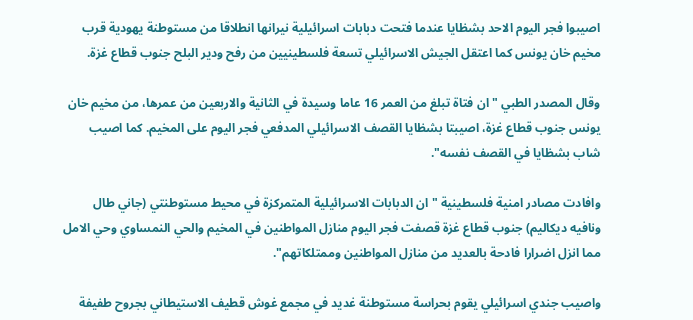اصيبوا فجر اليوم الاحد بشظايا عندما فتحت دبابات اسرائيلية نيرانها انطلاقا من مستوطنة يهودية قرب مخيم خان يونس كما اعتقل الجيش الاسرائيلي تسعة فلسطينيين من رفح ودير البلح جنوب قطاع غزة.

وقال المصدر الطبي "ان فتاة تبلغ من العمر 16 عاما وسيدة في الثانية والاربعين من عمرها، من مخيم خان يونس جنوب قطاع غزة، اصيبتا بشظايا القصف الاسرائيلي المدفعي فجر اليوم على المخيم. كما اصيب شاب بشظايا في القصف نفسه".

وافادت مصادر امنية فلسطينية "ان الدبابات الاسرائيلية المتمركزة في محيط مستوطنتي (جاني طال ونافيه ديكاليم) جنوب قطاع غزة قصفت فجر اليوم منازل المواطنين في المخيم والحي النمساوي وحي الامل مما انزل اضرارا فادحة بالعديد من منازل المواطنين وممتلكاتهم".

واصيب جندي اسرائيلي يقوم بحراسة مستوطنة غديد في مجمع غوش قطيف الاستيطاني بجروح طفيفة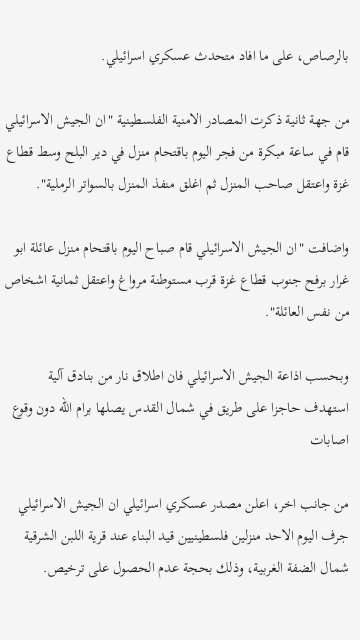بالرصاص، على ما افاد متحدث عسكري اسرائيلي.

من جهة ثانية ذكرت المصادر الامنية الفلسطينية "ان الجيش الاسرائيلي قام في ساعة مبكرة من فجر اليوم باقتحام منزل في دير البلح وسط قطاع غزة واعتقل صاحب المنزل ثم اغلق منفذ المنزل بالسواتر الرملية".

واضافت "ان الجيش الاسرائيلي قام صباح اليوم باقتحام منزل عائلة ابو غرار برفح جنوب قطاع غزة قرب مستوطنة مرواغ واعتقل ثمانية اشخاص من نفس العائلة".

وبحسب اذاعة الجيش الاسرائيلي فان اطلاق نار من بنادق آلية استهدف حاجزا على طريق في شمال القدس يصلها برام الله دون وقوع اصابات

من جانب اخر، اعلن مصدر عسكري اسرائيلي ان الجيش الاسرائيلي جرف اليوم الاحد منزلين فلسطينيين قيد البناء عند قرية اللبن الشرقية شمال الضفة الغربية، وذلك بحجة عدم الحصول على ترخيص.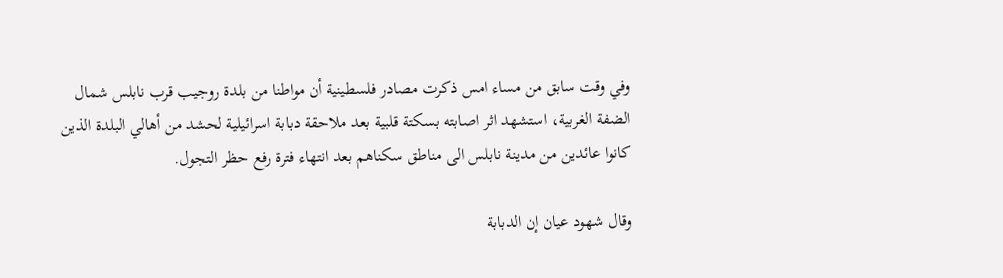وفي وقت سابق من مساء امس ذكرت مصادر فلسطينية أن مواطنا من بلدة روجيب قرب نابلس شمال الضفة الغربية، استشهد اثر اصابته بسكتة قلبية بعد ملاحقة دبابة اسرائيلية لحشد من أهالي البلدة الذين كانوا عائدين من مدينة نابلس الى مناطق سكناهم بعد انتهاء فترة رفع حظر التجول.

وقال شهود عيان إن الدبابة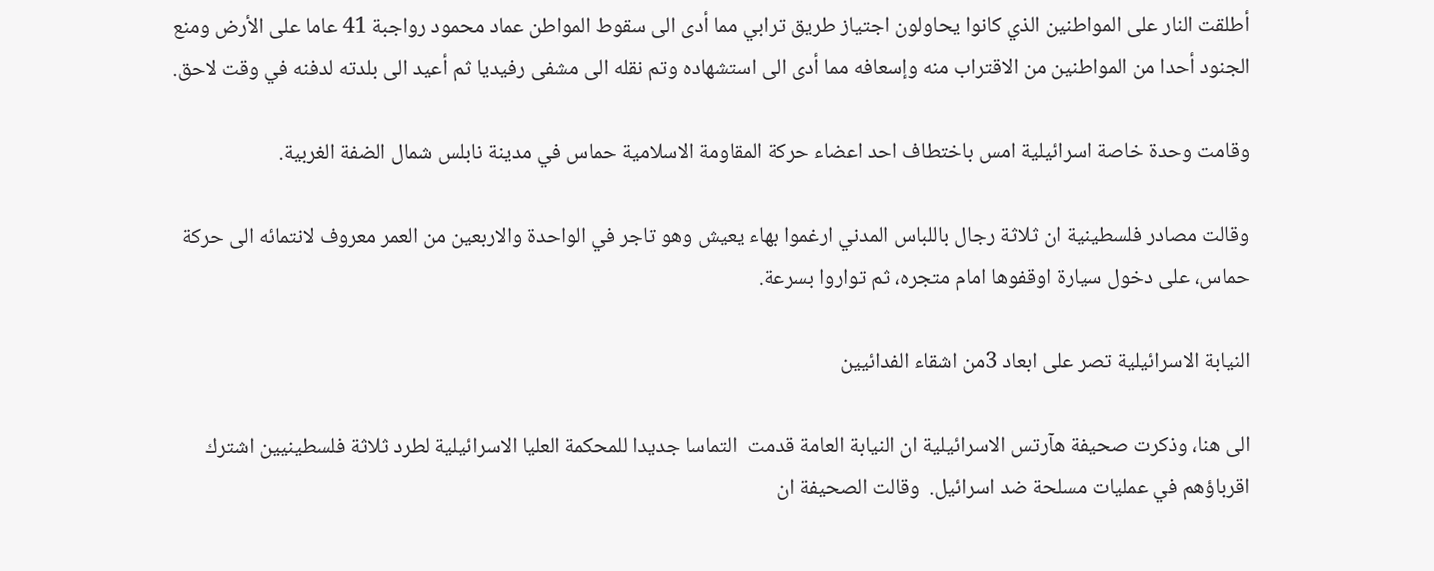أطلقت النار على المواطنين الذي كانوا يحاولون اجتياز طريق ترابي مما أدى الى سقوط المواطن عماد محمود رواجبة 41 عاما على الأرض ومنع الجنود أحدا من المواطنين من الاقتراب منه وإسعافه مما أدى الى استشهاده وتم نقله الى مشفى رفيديا ثم أعيد الى بلدته لدفنه في وقت لاحق.

وقامت وحدة خاصة اسرائيلية امس باختطاف احد اعضاء حركة المقاومة الاسلامية حماس في مدينة نابلس شمال الضفة الغربية.

وقالت مصادر فلسطينية ان ثلاثة رجال باللباس المدني ارغموا بهاء يعيش وهو تاجر في الواحدة والاربعين من العمر معروف لانتمائه الى حركة حماس، على دخول سيارة اوقفوها امام متجره، ثم تواروا بسرعة.

النيابة الاسرائيلية تصر على ابعاد 3من اشقاء الفدائيين

الى هنا، وذكرت صحيفة هآرتس الاسرائيلية ان النيابة العامة قدمت  التماسا جديدا للمحكمة العليا الاسرائيلية لطرد ثلاثة فلسطينيين اشترك  اقرباؤهم في عمليات مسلحة ضد اسرائيل.  وقالت الصحيفة ان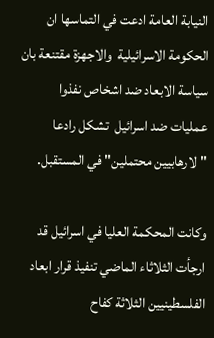النيابة العامة ادعت في التماسها ان الحكومة الاسرائيلية  والاجهزة مقتنعة بان سياسة الابعاد ضد اشخاص نفذوا عمليات ضد اسرائيل  تشكل رادعا "لارهابيين محتملين" في المستقبل.

وكانت المحكمة العليا في اسرائيل قد ارجأت الثلاثاء الماضي تنفيذ قرار ابعاد  الفلسطينيين الثلاثة كفاح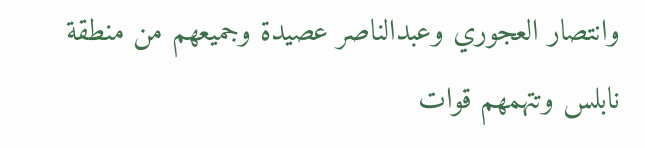وانتصار العجوري وعبدالناصر عصيدة وجميعهم من منطقة  نابلس وتتهمهم قوات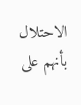الاحتلال بأنهم على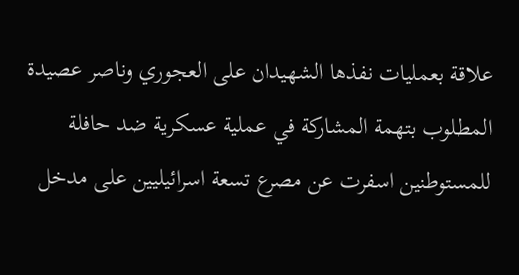علاقة بعمليات نفذها الشهيدان على العجوري وناصر عصيدة المطلوب بتهمة المشاركة في عملية عسكرية ضد حافلة للمستوطنين اسفرت عن مصرع تسعة اسرائيليين على مدخل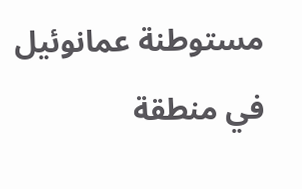مستوطنة عمانوئيل في منطقة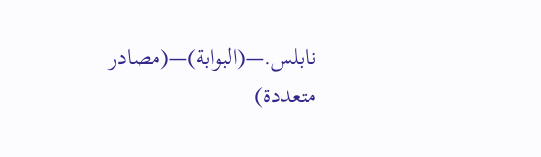نابلس.—(البوابة)—(مصادر متعددة)